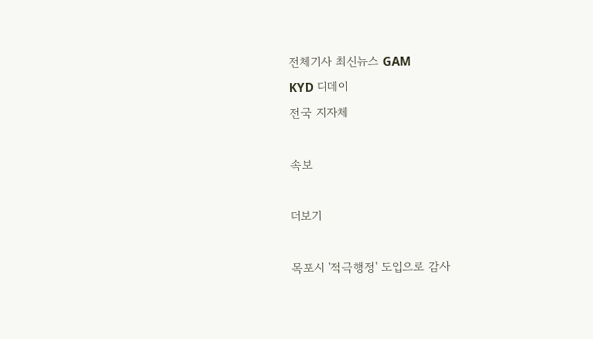전체기사 최신뉴스 GAM
KYD 디데이
전국 지자체

속보

더보기

목포시 '적극행정' 도입으로 감사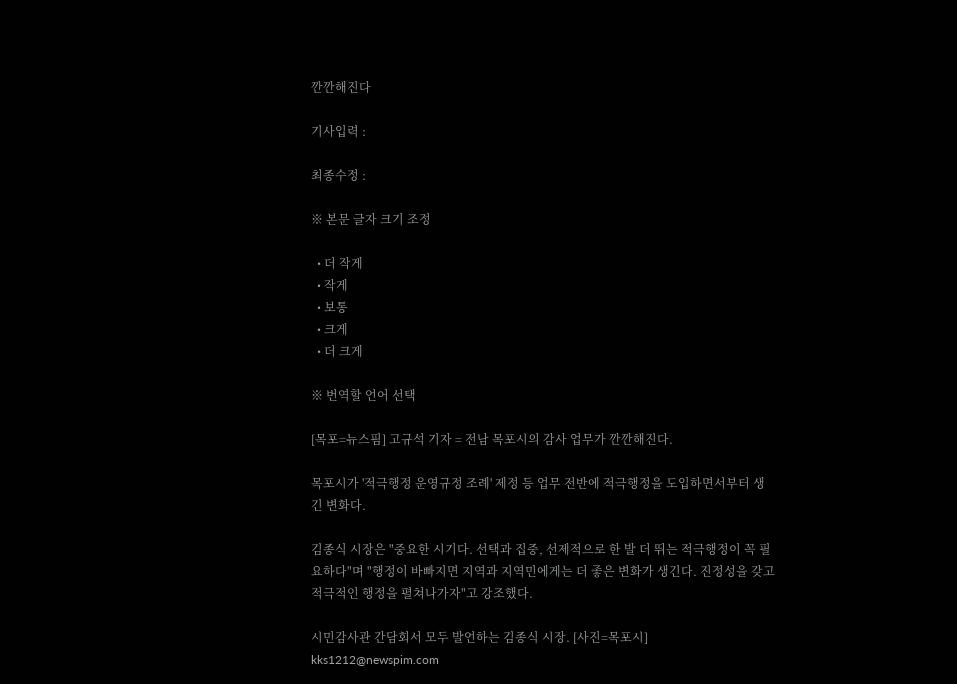깐깐해진다

기사입력 :

최종수정 :

※ 본문 글자 크기 조정

  • 더 작게
  • 작게
  • 보통
  • 크게
  • 더 크게

※ 번역할 언어 선택

[목포=뉴스핌] 고규석 기자 = 전남 목포시의 감사 업무가 깐깐해진다.

목포시가 '적극행정 운영규정 조례' 제정 등 업무 전반에 적극행정을 도입하면서부터 생긴 변화다.

김종식 시장은 "중요한 시기다. 선택과 집중, 선제적으로 한 발 더 뛰는 적극행정이 꼭 필요하다"며 "행정이 바빠지면 지역과 지역민에게는 더 좋은 변화가 생긴다. 진정성을 갖고 적극적인 행정을 펼쳐나가자"고 강조했다.

시민감사관 간담회서 모두 발언하는 김종식 시장. [사진=목포시] kks1212@newspim.com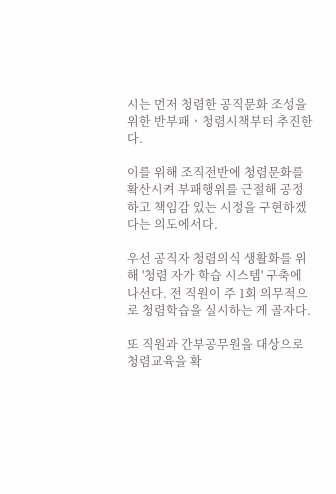시는 먼저 청렴한 공직문화 조성을 위한 반부패ㆍ청렴시책부터 추진한다.

이를 위해 조직전반에 청렴문화를 확산시켜 부패행위를 근절해 공정하고 책임감 있는 시정을 구현하겠다는 의도에서다.

우선 공직자 청렴의식 생활화를 위해 '청렴 자가 학습 시스템' 구축에 나선다. 전 직원이 주 1회 의무적으로 청렴학습을 실시하는 게 골자다.

또 직원과 간부공무원을 대상으로 청렴교육을 확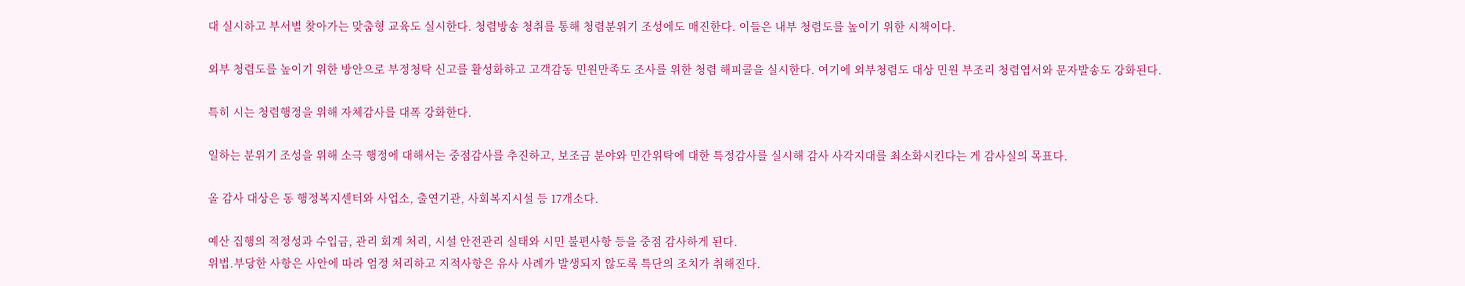대 실시하고 부서별 찾아가는 맞춤형 교육도 실시한다. 청렴방송 청취를 통해 청렴분위기 조성에도 매진한다. 이들은 내부 청렴도를 높이기 위한 시책이다.

외부 청렴도를 높이기 위한 방안으로 부정청탁 신고를 활성화하고 고객감동 민원만족도 조사를 위한 청렴 해피콜을 실시한다. 여기에 외부청렴도 대상 민원 부조리 청렴엽서와 문자발송도 강화된다.

특히 시는 청렴행정을 위해 자체감사를 대폭 강화한다.

일하는 분위기 조성을 위해 소극 행정에 대해서는 중점감사를 추진하고, 보조금 분야와 민간위탁에 대한 특정감사를 실시해 감사 사각지대를 최소화시킨다는 게 감사실의 목표다.

올 감사 대상은 동 행정복지센터와 사업소, 출연기관, 사회복지시설 등 17개소다.

예산 집행의 적정성과 수입금, 관리 회계 처리, 시설 안전관리 실태와 시민 불편사항 등을 중점 감사하게 된다.
위법․부당한 사항은 사안에 따라 엄정 처리하고 지적사항은 유사 사례가 발생되지 않도록 특단의 조치가 취해진다.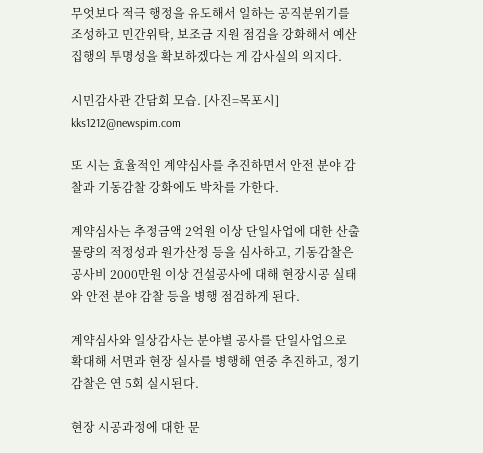무엇보다 적극 행정을 유도해서 일하는 공직분위기를 조성하고 민간위탁, 보조금 지원 점검을 강화해서 예산 집행의 투명성을 확보하겠다는 게 감사실의 의지다.

시민감사관 간담회 모습. [사진=목포시] kks1212@newspim.com

또 시는 효율적인 계약심사를 추진하면서 안전 분야 감찰과 기동감찰 강화에도 박차를 가한다.

계약심사는 추정금액 2억원 이상 단일사업에 대한 산출 물량의 적정성과 원가산정 등을 심사하고, 기동감찰은 공사비 2000만원 이상 건설공사에 대해 현장시공 실태와 안전 분야 감찰 등을 병행 점검하게 된다.

계약심사와 일상감사는 분야별 공사를 단일사업으로 확대해 서면과 현장 실사를 병행해 연중 추진하고, 정기 감찰은 연 5회 실시된다.

현장 시공과정에 대한 문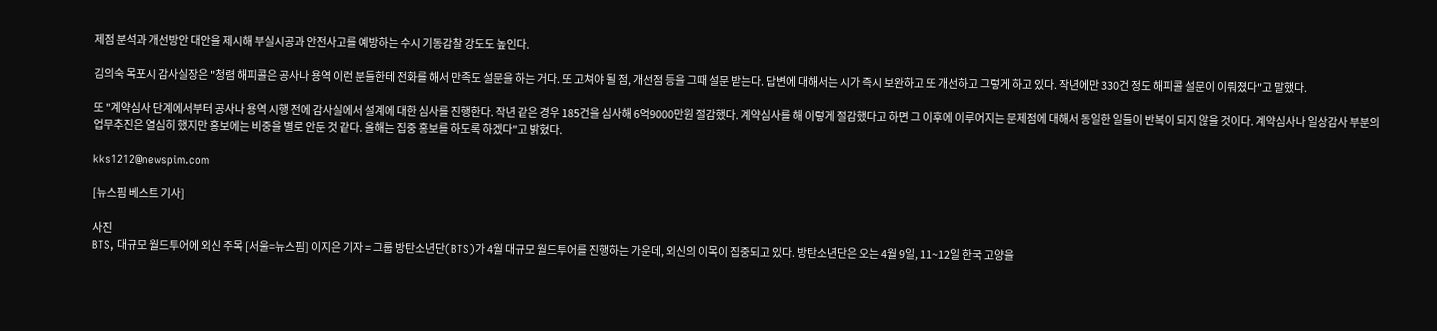제점 분석과 개선방안 대안을 제시해 부실시공과 안전사고를 예방하는 수시 기동감찰 강도도 높인다.

김의숙 목포시 감사실장은 "청렴 해피콜은 공사나 용역 이런 분들한테 전화를 해서 만족도 설문을 하는 거다. 또 고쳐야 될 점, 개선점 등을 그때 설문 받는다. 답변에 대해서는 시가 즉시 보완하고 또 개선하고 그렇게 하고 있다. 작년에만 330건 정도 해피콜 설문이 이뤄졌다"고 말했다.

또 "계약심사 단계에서부터 공사나 용역 시행 전에 감사실에서 설계에 대한 심사를 진행한다. 작년 같은 경우 185건을 심사해 6억9000만원 절감했다. 계약심사를 해 이렇게 절감했다고 하면 그 이후에 이루어지는 문제점에 대해서 동일한 일들이 반복이 되지 않을 것이다. 계약심사나 일상감사 부분의 업무추진은 열심히 했지만 홍보에는 비중을 별로 안둔 것 같다. 올해는 집중 홍보를 하도록 하겠다"고 밝혔다.

kks1212@newspim.com

[뉴스핌 베스트 기사]

사진
BTS, 대규모 월드투어에 외신 주목 [서울=뉴스핌] 이지은 기자 = 그룹 방탄소년단(BTS)가 4월 대규모 월드투어를 진행하는 가운데, 외신의 이목이 집중되고 있다. 방탄소년단은 오는 4월 9일, 11~12일 한국 고양을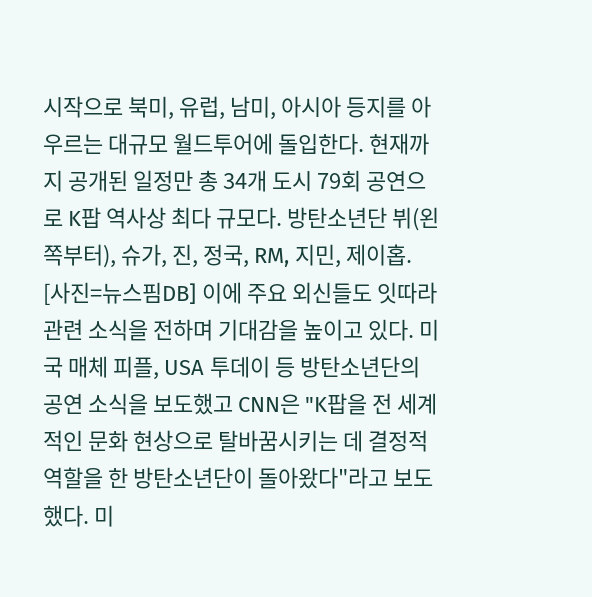시작으로 북미, 유럽, 남미, 아시아 등지를 아우르는 대규모 월드투어에 돌입한다. 현재까지 공개된 일정만 총 34개 도시 79회 공연으로 K팝 역사상 최다 규모다. 방탄소년단 뷔(왼쪽부터), 슈가, 진, 정국, RM, 지민, 제이홉. [사진=뉴스핌DB] 이에 주요 외신들도 잇따라 관련 소식을 전하며 기대감을 높이고 있다. 미국 매체 피플, USA 투데이 등 방탄소년단의 공연 소식을 보도했고 CNN은 "K팝을 전 세계적인 문화 현상으로 탈바꿈시키는 데 결정적 역할을 한 방탄소년단이 돌아왔다"라고 보도했다. 미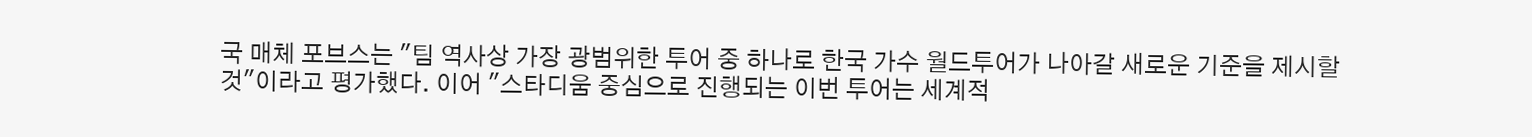국 매체 포브스는 "팀 역사상 가장 광범위한 투어 중 하나로 한국 가수 월드투어가 나아갈 새로운 기준을 제시할 것"이라고 평가했다. 이어 "스타디움 중심으로 진행되는 이번 투어는 세계적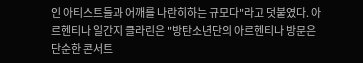인 아티스트들과 어깨를 나란히하는 규모다"라고 덧붙였다. 아르헨티나 일간지 클라린은 "방탄소년단의 아르헨티나 방문은 단순한 콘서트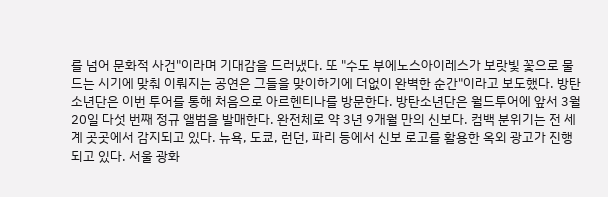를 넘어 문화적 사건"이라며 기대감을 드러냈다. 또 "수도 부에노스아이레스가 보랏빛 꽃으로 물드는 시기에 맞춰 이뤄지는 공연은 그들을 맞이하기에 더없이 완벽한 순간"이라고 보도했다. 방탄소년단은 이번 투어를 통해 처음으로 아르헨티나를 방문한다. 방탄소년단은 월드투어에 앞서 3월 20일 다섯 번째 정규 앨범을 발매한다. 완전체로 약 3년 9개월 만의 신보다. 컴백 분위기는 전 세계 곳곳에서 감지되고 있다. 뉴욕, 도쿄, 런던, 파리 등에서 신보 로고를 활용한 옥외 광고가 진행되고 있다. 서울 광화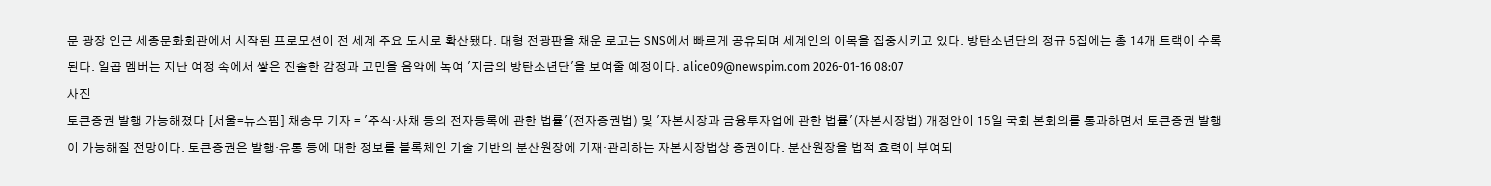문 광장 인근 세종문화회관에서 시작된 프로모션이 전 세계 주요 도시로 확산됐다. 대형 전광판을 채운 로고는 SNS에서 빠르게 공유되며 세계인의 이목을 집중시키고 있다. 방탄소년단의 정규 5집에는 총 14개 트랙이 수록된다. 일곱 멤버는 지난 여정 속에서 쌓은 진솔한 감정과 고민을 음악에 녹여 '지금의 방탄소년단'을 보여줄 예정이다. alice09@newspim.com 2026-01-16 08:07
사진
토큰증권 발행 가능해졌다 [서울=뉴스핌] 채송무 기자 = '주식·사채 등의 전자등록에 관한 법률'(전자증권법) 및 '자본시장과 금융투자업에 관한 법률'(자본시장법) 개정안이 15일 국회 본회의를 통과하면서 토큰증권 발행이 가능해질 전망이다. 토큰증권은 발행·유통 등에 대한 정보를 블록체인 기술 기반의 분산원장에 기재·관리하는 자본시장법상 증권이다. 분산원장을 법적 효력이 부여되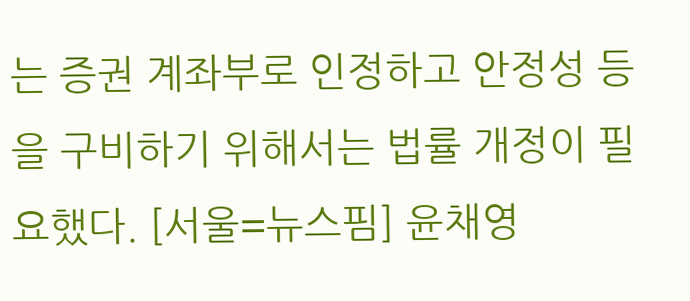는 증권 계좌부로 인정하고 안정성 등을 구비하기 위해서는 법률 개정이 필요했다. [서울=뉴스핌] 윤채영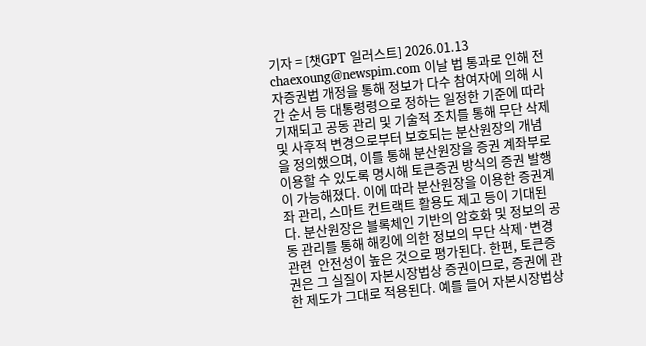기자 = [챗GPT 일러스트] 2026.01.13 chaexoung@newspim.com 이날 법 통과로 인해 전자증권법 개정을 통해 정보가 다수 참여자에 의해 시간 순서 등 대통령령으로 정하는 일정한 기준에 따라 기재되고 공동 관리 및 기술적 조치를 통해 무단 삭제 및 사후적 변경으로부터 보호되는 분산원장의 개념을 정의했으며, 이를 통해 분산원장을 증권 계좌부로 이용할 수 있도록 명시해 토큰증권 방식의 증권 발행이 가능해졌다. 이에 따라 분산원장을 이용한 증권계좌 관리, 스마트 컨트랙트 활용도 제고 등이 기대된다. 분산원장은 블록체인 기반의 암호화 및 정보의 공동 관리를 통해 해킹에 의한 정보의 무단 삭제·변경 관련  안전성이 높은 것으로 평가된다. 한편, 토큰증권은 그 실질이 자본시장법상 증권이므로, 증권에 관한 제도가 그대로 적용된다. 예를 들어 자본시장법상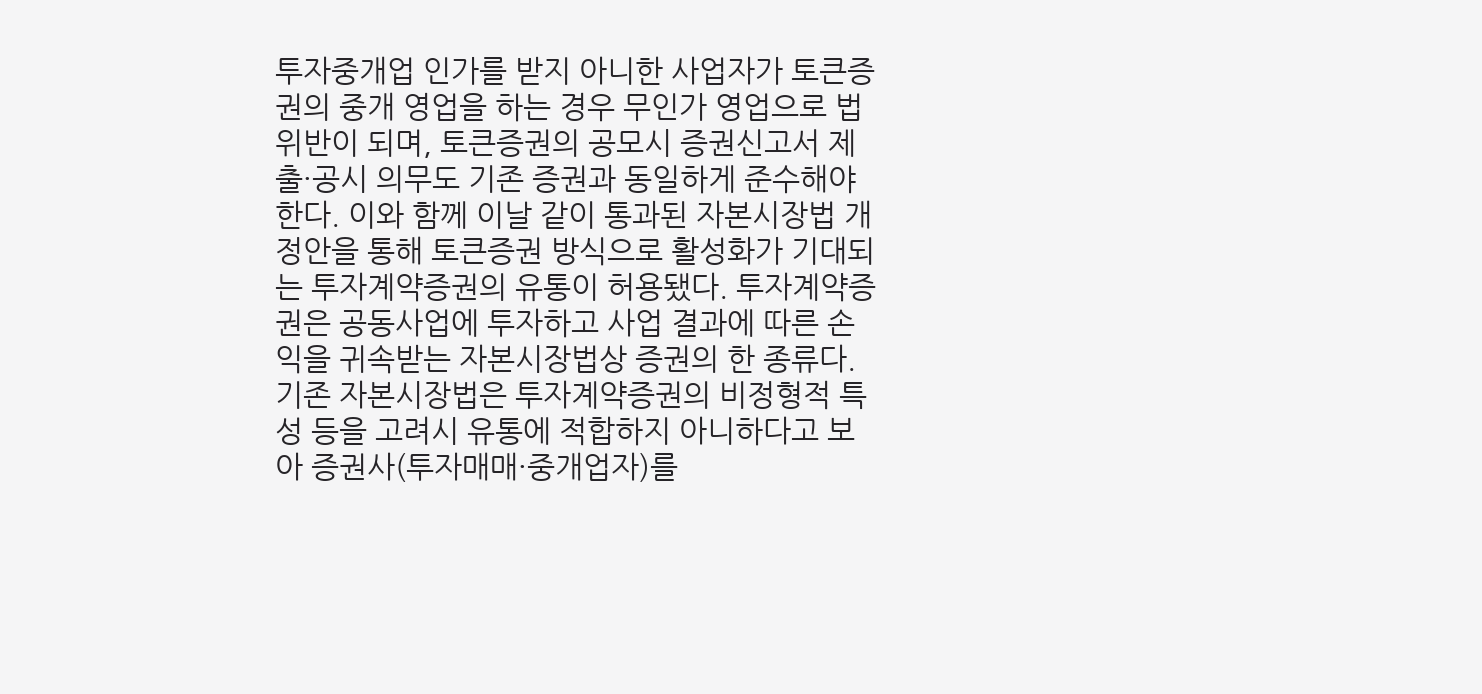투자중개업 인가를 받지 아니한 사업자가 토큰증권의 중개 영업을 하는 경우 무인가 영업으로 법 위반이 되며, 토큰증권의 공모시 증권신고서 제출·공시 의무도 기존 증권과 동일하게 준수해야 한다. 이와 함께 이날 같이 통과된 자본시장법 개정안을 통해 토큰증권 방식으로 활성화가 기대되는 투자계약증권의 유통이 허용됐다. 투자계약증권은 공동사업에 투자하고 사업 결과에 따른 손익을 귀속받는 자본시장법상 증권의 한 종류다. 기존 자본시장법은 투자계약증권의 비정형적 특성 등을 고려시 유통에 적합하지 아니하다고 보아 증권사(투자매매·중개업자)를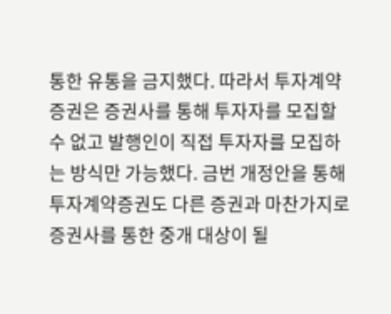통한 유통을 금지했다. 따라서 투자계약증권은 증권사를 통해 투자자를 모집할 수 없고 발행인이 직접 투자자를 모집하는 방식만 가능했다. 금번 개정안을 통해 투자계약증권도 다른 증권과 마찬가지로 증권사를 통한 중개 대상이 될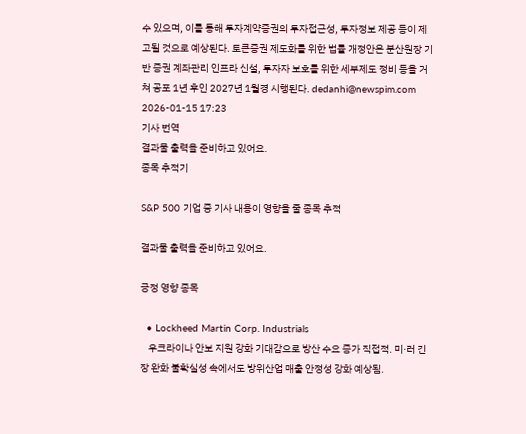수 있으며, 이를 통해 투자계약증권의 투자접근성, 투자정보 제공 등이 제고될 것으로 예상된다. 토큰증권 제도화를 위한 법률 개정안은 분산원장 기반 증권 계좌관리 인프라 신설, 투자자 보호를 위한 세부제도 정비 등을 거쳐 공포 1년 후인 2027년 1월경 시행된다. dedanhi@newspim.com 2026-01-15 17:23
기사 번역
결과물 출력을 준비하고 있어요.
종목 추적기

S&P 500 기업 중 기사 내용이 영향을 줄 종목 추적

결과물 출력을 준비하고 있어요.

긍정 영향 종목

  • Lockheed Martin Corp. Industrials
    우크라이나 안보 지원 강화 기대감으로 방산 수요 증가 직접적. 미·러 긴장 완화 불확실성 속에서도 방위산업 매출 안정성 강화 예상됨.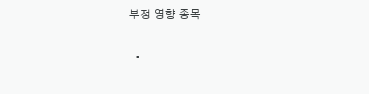부정 영향 종목

  •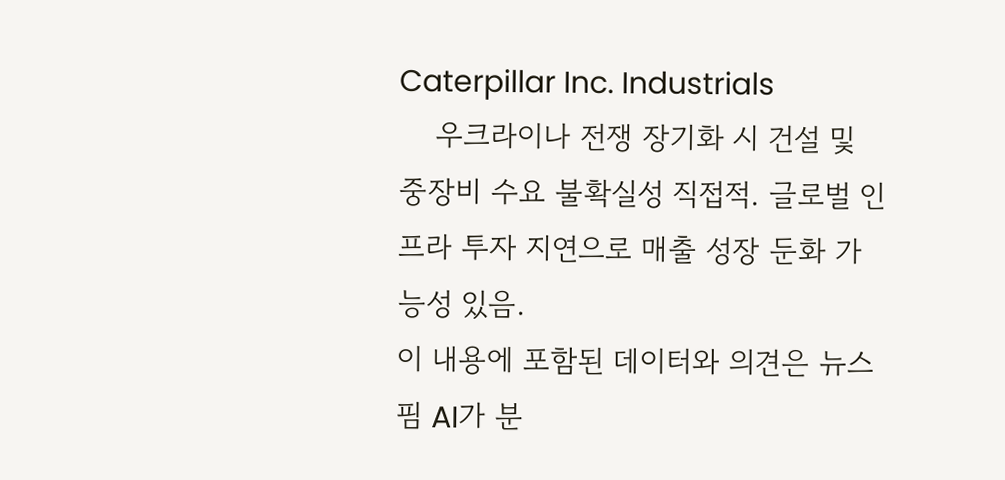Caterpillar Inc. Industrials
    우크라이나 전쟁 장기화 시 건설 및 중장비 수요 불확실성 직접적. 글로벌 인프라 투자 지연으로 매출 성장 둔화 가능성 있음.
이 내용에 포함된 데이터와 의견은 뉴스핌 AI가 분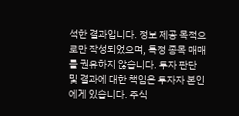석한 결과입니다. 정보 제공 목적으로만 작성되었으며, 특정 종목 매매를 권유하지 않습니다. 투자 판단 및 결과에 대한 책임은 투자자 본인에게 있습니다. 주식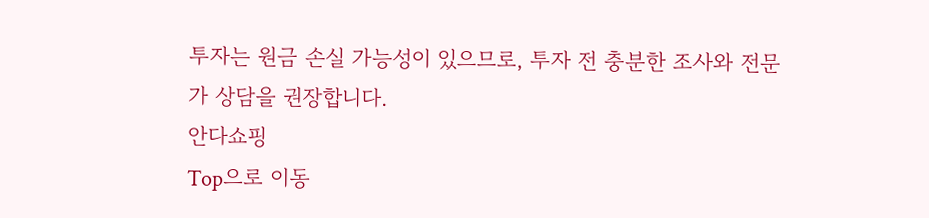투자는 원금 손실 가능성이 있으므로, 투자 전 충분한 조사와 전문가 상담을 권장합니다.
안다쇼핑
Top으로 이동